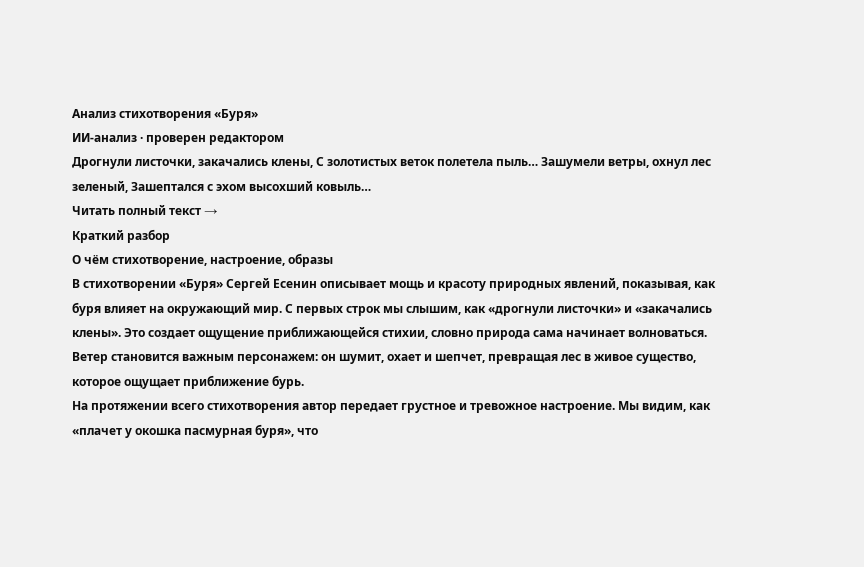Анализ стихотворения «Буря»
ИИ-анализ · проверен редактором
Дрогнули листочки, закачались клены, С золотистых веток полетела пыль… Зашумели ветры, охнул лес зеленый, Зашептался с эхом высохший ковыль…
Читать полный текст →
Краткий разбор
О чём стихотворение, настроение, образы
В стихотворении «Буря» Сергей Есенин описывает мощь и красоту природных явлений, показывая, как буря влияет на окружающий мир. С первых строк мы слышим, как «дрогнули листочки» и «закачались клены». Это создает ощущение приближающейся стихии, словно природа сама начинает волноваться. Ветер становится важным персонажем: он шумит, охает и шепчет, превращая лес в живое существо, которое ощущает приближение бурь.
На протяжении всего стихотворения автор передает грустное и тревожное настроение. Мы видим, как «плачет у окошка пасмурная буря», что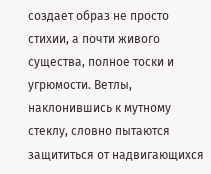создает образ не просто стихии, а почти живого существа, полное тоски и угрюмости. Ветлы, наклонившись к мутному стеклу, словно пытаются защититься от надвигающихся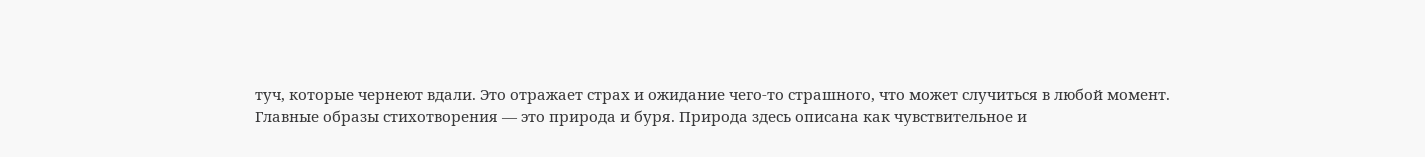туч, которые чернеют вдали. Это отражает страх и ожидание чего-то страшного, что может случиться в любой момент.
Главные образы стихотворения — это природа и буря. Природа здесь описана как чувствительное и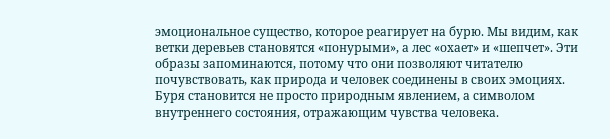эмоциональное существо, которое реагирует на бурю. Мы видим, как ветки деревьев становятся «понурыми», а лес «охает» и «шепчет». Эти образы запоминаются, потому что они позволяют читателю почувствовать, как природа и человек соединены в своих эмоциях. Буря становится не просто природным явлением, а символом внутреннего состояния, отражающим чувства человека.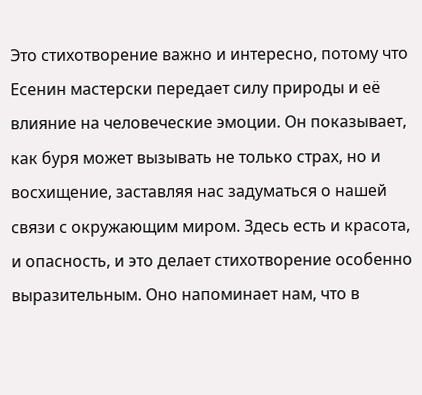Это стихотворение важно и интересно, потому что Есенин мастерски передает силу природы и её влияние на человеческие эмоции. Он показывает, как буря может вызывать не только страх, но и восхищение, заставляя нас задуматься о нашей связи с окружающим миром. Здесь есть и красота, и опасность, и это делает стихотворение особенно выразительным. Оно напоминает нам, что в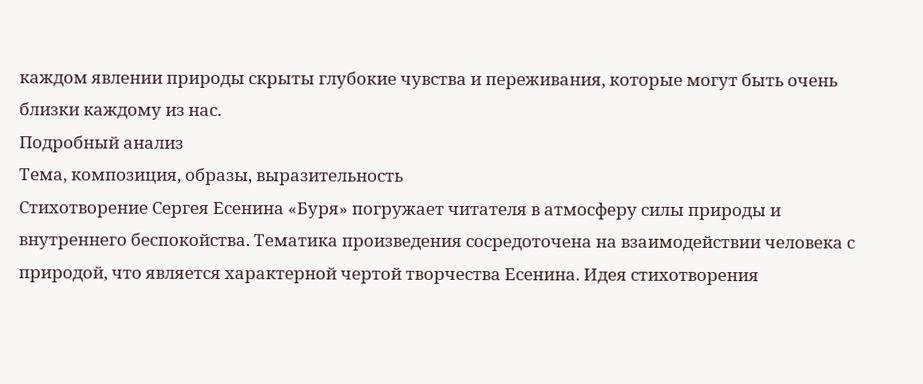каждом явлении природы скрыты глубокие чувства и переживания, которые могут быть очень близки каждому из нас.
Подробный анализ
Тема, композиция, образы, выразительность
Стихотворение Сергея Есенина «Буря» погружает читателя в атмосферу силы природы и внутреннего беспокойства. Тематика произведения сосредоточена на взаимодействии человека с природой, что является характерной чертой творчества Есенина. Идея стихотворения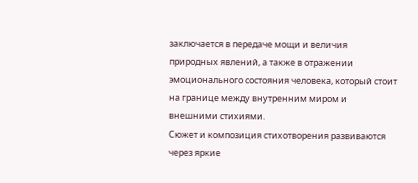заключается в передаче мощи и величия природных явлений, а также в отражении эмоционального состояния человека, который стоит на границе между внутренним миром и внешними стихиями.
Сюжет и композиция стихотворения развиваются через яркие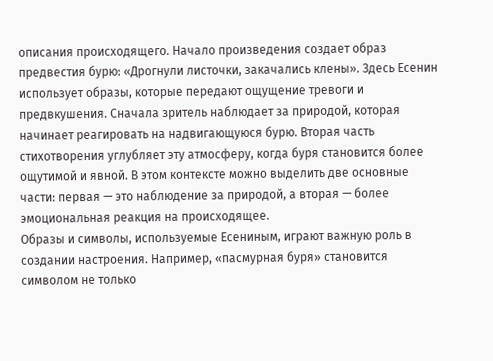описания происходящего. Начало произведения создает образ предвестия бурю: «Дрогнули листочки, закачались клены». Здесь Есенин использует образы, которые передают ощущение тревоги и предвкушения. Сначала зритель наблюдает за природой, которая начинает реагировать на надвигающуюся бурю. Вторая часть стихотворения углубляет эту атмосферу, когда буря становится более ощутимой и явной. В этом контексте можно выделить две основные части: первая — это наблюдение за природой, а вторая — более эмоциональная реакция на происходящее.
Образы и символы, используемые Есениным, играют важную роль в создании настроения. Например, «пасмурная буря» становится символом не только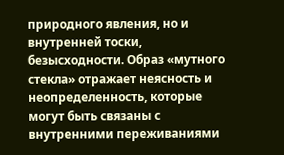природного явления, но и внутренней тоски, безысходности. Образ «мутного стекла» отражает неясность и неопределенность, которые могут быть связаны с внутренними переживаниями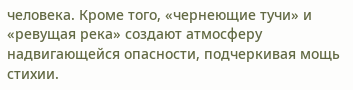человека. Кроме того, «чернеющие тучи» и «ревущая река» создают атмосферу надвигающейся опасности, подчеркивая мощь стихии.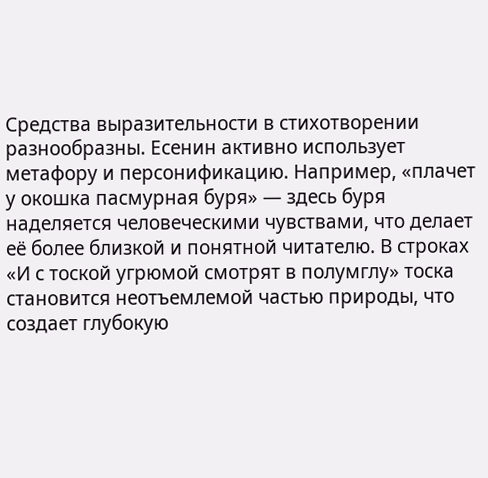Средства выразительности в стихотворении разнообразны. Есенин активно использует метафору и персонификацию. Например, «плачет у окошка пасмурная буря» — здесь буря наделяется человеческими чувствами, что делает её более близкой и понятной читателю. В строках «И с тоской угрюмой смотрят в полумглу» тоска становится неотъемлемой частью природы, что создает глубокую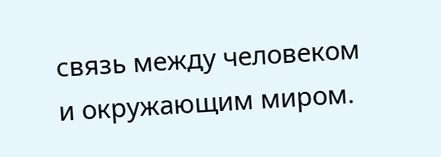связь между человеком и окружающим миром.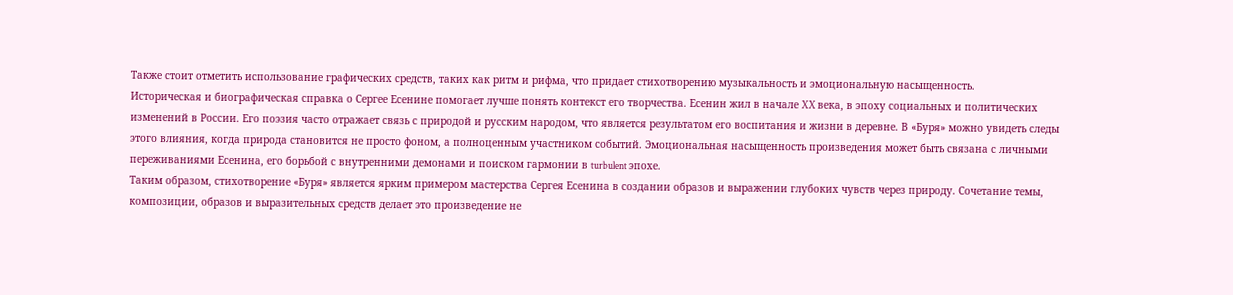Также стоит отметить использование графических средств, таких как ритм и рифма, что придает стихотворению музыкальность и эмоциональную насыщенность.
Историческая и биографическая справка о Сергее Есенине помогает лучше понять контекст его творчества. Есенин жил в начале XX века, в эпоху социальных и политических изменений в России. Его поэзия часто отражает связь с природой и русским народом, что является результатом его воспитания и жизни в деревне. В «Буря» можно увидеть следы этого влияния, когда природа становится не просто фоном, а полноценным участником событий. Эмоциональная насыщенность произведения может быть связана с личными переживаниями Есенина, его борьбой с внутренними демонами и поиском гармонии в turbulent эпохе.
Таким образом, стихотворение «Буря» является ярким примером мастерства Сергея Есенина в создании образов и выражении глубоких чувств через природу. Сочетание темы, композиции, образов и выразительных средств делает это произведение не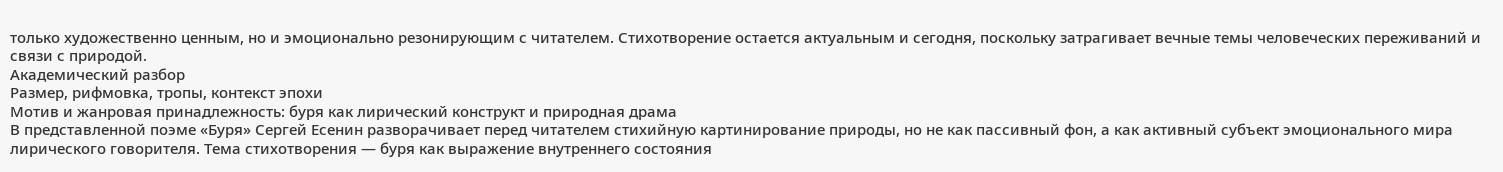только художественно ценным, но и эмоционально резонирующим с читателем. Стихотворение остается актуальным и сегодня, поскольку затрагивает вечные темы человеческих переживаний и связи с природой.
Академический разбор
Размер, рифмовка, тропы, контекст эпохи
Мотив и жанровая принадлежность: буря как лирический конструкт и природная драма
В представленной поэме «Буря» Сергей Есенин разворачивает перед читателем стихийную картинирование природы, но не как пассивный фон, а как активный субъект эмоционального мира лирического говорителя. Тема стихотворения — буря как выражение внутреннего состояния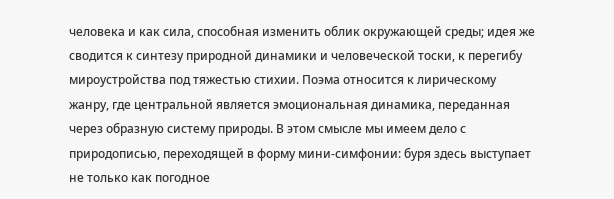человека и как сила, способная изменить облик окружающей среды; идея же сводится к синтезу природной динамики и человеческой тоски, к перегибу мироустройства под тяжестью стихии. Поэма относится к лирическому жанру, где центральной является эмоциональная динамика, переданная через образную систему природы. В этом смысле мы имеем дело с природописью, переходящей в форму мини-симфонии: буря здесь выступает не только как погодное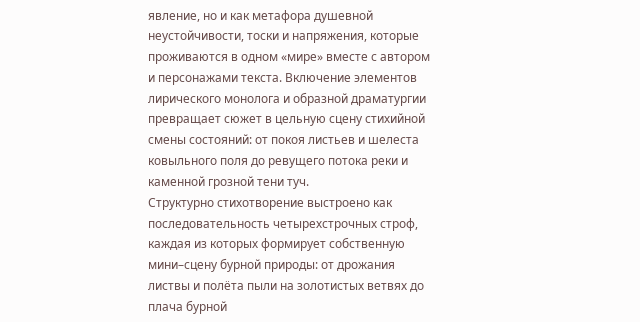явление, но и как метафора душевной неустойчивости, тоски и напряжения, которые проживаются в одном «мире» вместе с автором и персонажами текста. Включение элементов лирического монолога и образной драматургии превращает сюжет в цельную сцену стихийной смены состояний: от покоя листьев и шелеста ковыльного поля до ревущего потока реки и каменной грозной тени туч.
Структурно стихотворение выстроено как последовательность четырехстрочных строф, каждая из которых формирует собственную мини–сцену бурной природы: от дрожания листвы и полёта пыли на золотистых ветвях до плача бурной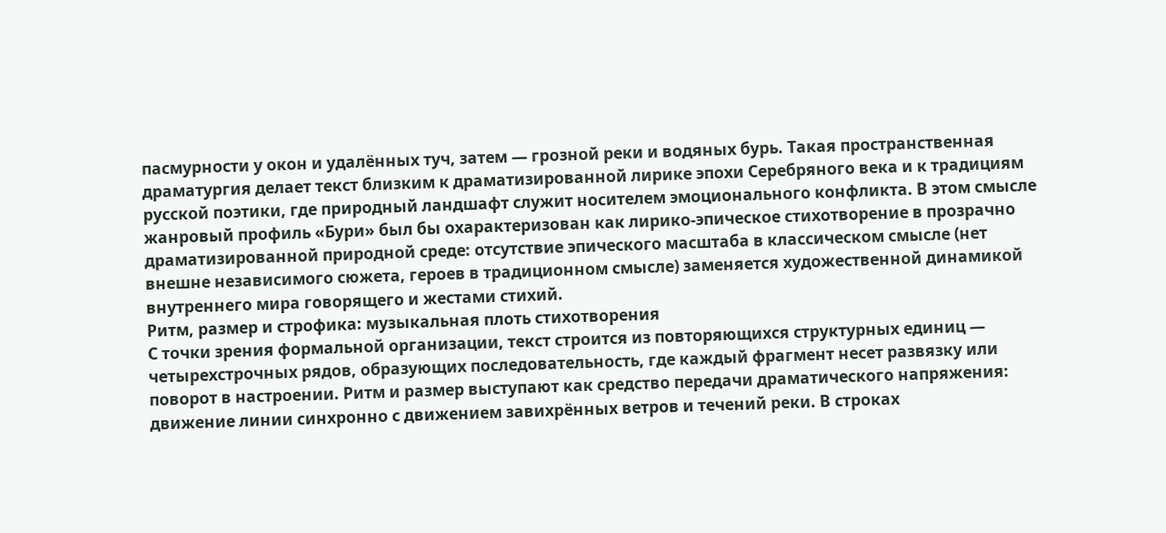пасмурности у окон и удалённых туч, затем — грозной реки и водяных бурь. Такая пространственная драматургия делает текст близким к драматизированной лирике эпохи Серебряного века и к традициям русской поэтики, где природный ландшафт служит носителем эмоционального конфликта. В этом смысле жанровый профиль «Бури» был бы охарактеризован как лирико-эпическое стихотворение в прозрачно драматизированной природной среде: отсутствие эпического масштаба в классическом смысле (нет внешне независимого сюжета, героев в традиционном смысле) заменяется художественной динамикой внутреннего мира говорящего и жестами стихий.
Ритм, размер и строфика: музыкальная плоть стихотворения
С точки зрения формальной организации, текст строится из повторяющихся структурных единиц — четырехстрочных рядов, образующих последовательность, где каждый фрагмент несет развязку или поворот в настроении. Ритм и размер выступают как средство передачи драматического напряжения: движение линии синхронно с движением завихрённых ветров и течений реки. В строках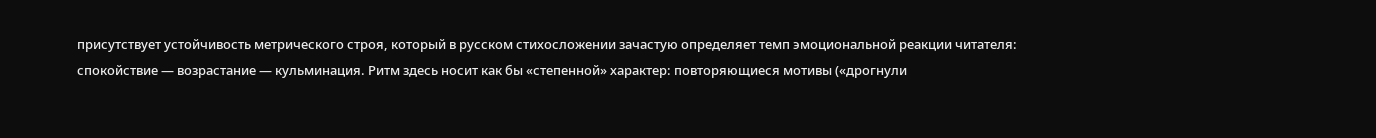присутствует устойчивость метрического строя, который в русском стихосложении зачастую определяет темп эмоциональной реакции читателя: спокойствие — возрастание — кульминация. Ритм здесь носит как бы «степенной» характер: повторяющиеся мотивы («дрогнули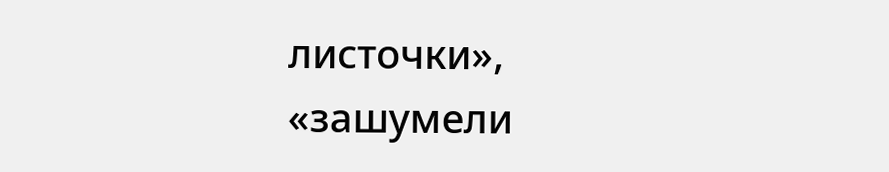листочки», «зашумели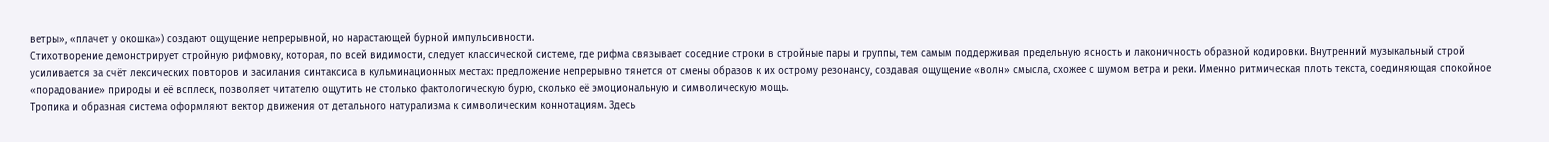ветры», «плачет у окошка») создают ощущение непрерывной, но нарастающей бурной импульсивности.
Стихотворение демонстрирует стройную рифмовку, которая, по всей видимости, следует классической системе, где рифма связывает соседние строки в стройные пары и группы, тем самым поддерживая предельную ясность и лаконичность образной кодировки. Внутренний музыкальный строй усиливается за счёт лексических повторов и засилания синтаксиса в кульминационных местах: предложение непрерывно тянется от смены образов к их острому резонансу, создавая ощущение «волн» смысла, схожее с шумом ветра и реки. Именно ритмическая плоть текста, соединяющая спокойное «порадование» природы и её всплеск, позволяет читателю ощутить не столько фактологическую бурю, сколько её эмоциональную и символическую мощь.
Тропика и образная система оформляют вектор движения от детального натурализма к символическим коннотациям. Здесь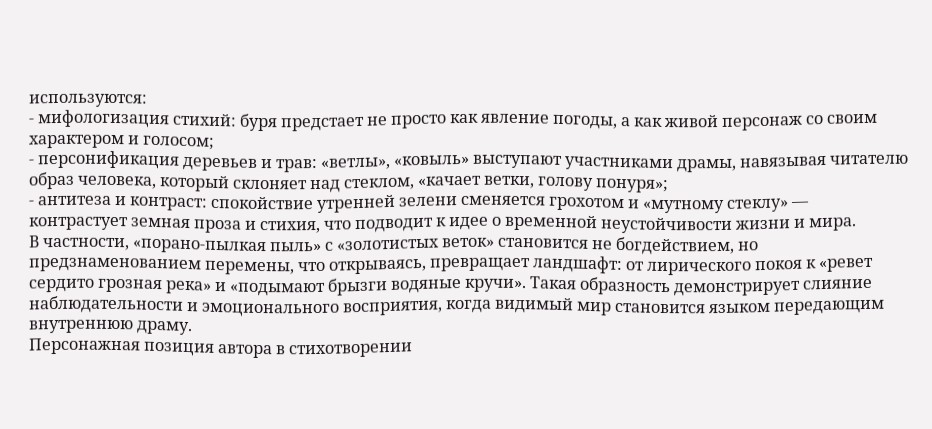используются:
- мифологизация стихий: буря предстает не просто как явление погоды, а как живой персонаж со своим характером и голосом;
- персонификация деревьев и трав: «ветлы», «ковыль» выступают участниками драмы, навязывая читателю образ человека, который склоняет над стеклом, «качает ветки, голову понуря»;
- антитеза и контраст: спокойствие утренней зелени сменяется грохотом и «мутному стеклу» — контрастует земная проза и стихия, что подводит к идее о временной неустойчивости жизни и мира.
В частности, «порано-пылкая пыль» с «золотистых веток» становится не богдействием, но предзнаменованием перемены, что открываясь, превращает ландшафт: от лирического покоя к «ревет сердито грозная река» и «подымают брызги водяные кручи». Такая образность демонстрирует слияние наблюдательности и эмоционального восприятия, когда видимый мир становится языком передающим внутреннюю драму.
Персонажная позиция автора в стихотворении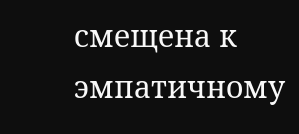смещена к эмпатичному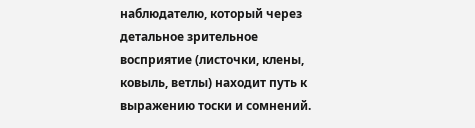наблюдателю, который через детальное зрительное восприятие (листочки, клены, ковыль, ветлы) находит путь к выражению тоски и сомнений.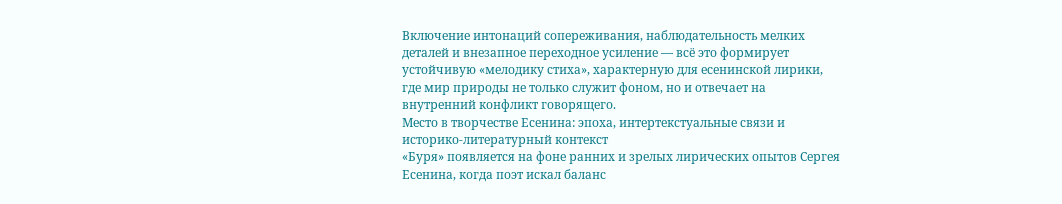Включение интонаций сопереживания, наблюдательность мелких деталей и внезапное переходное усиление — всё это формирует устойчивую «мелодику стиха», характерную для есенинской лирики, где мир природы не только служит фоном, но и отвечает на внутренний конфликт говорящего.
Место в творчестве Есенина: эпоха, интертекстуальные связи и историко-литературный контекст
«Буря» появляется на фоне ранних и зрелых лирических опытов Сергея Есенина, когда поэт искал баланс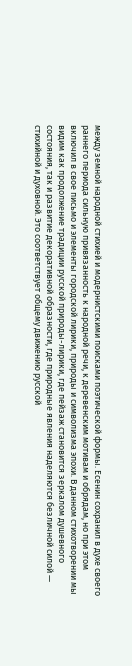между земной народной стихией и модернистскими поисками поэтической формы. Есенин сохранил в духе своего раннего периода сильную привязанность к народной речи, к деревенским мотивам и обрядам, но при этом включил в свое письмо и элементы городской лирики, природы и символизма эпохи. В данном стихотворении мы видим как продолжение традиции русской природы-лирики, где пейзаж становится зеркалом душевного состояния, так и развитие декоративной образности, где природные явления наделяются безличной силой — стихийной и духовной. Это соответствует общему движению русской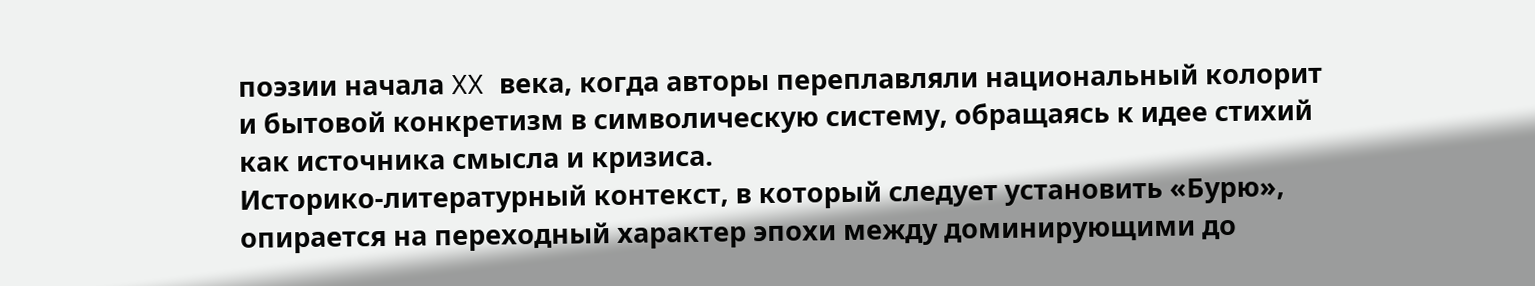поэзии начала XX века, когда авторы переплавляли национальный колорит и бытовой конкретизм в символическую систему, обращаясь к идее стихий как источника смысла и кризиса.
Историко-литературный контекст, в который следует установить «Бурю», опирается на переходный характер эпохи между доминирующими до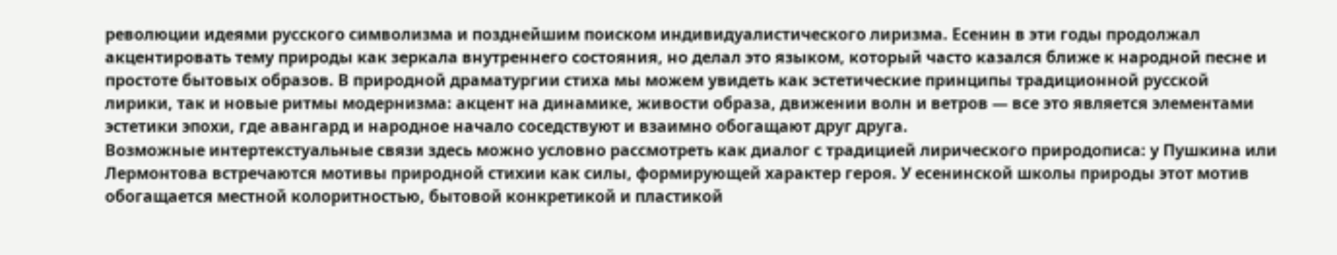революции идеями русского символизма и позднейшим поиском индивидуалистического лиризма. Есенин в эти годы продолжал акцентировать тему природы как зеркала внутреннего состояния, но делал это языком, который часто казался ближе к народной песне и простоте бытовых образов. В природной драматургии стиха мы можем увидеть как эстетические принципы традиционной русской лирики, так и новые ритмы модернизма: акцент на динамике, живости образа, движении волн и ветров — все это является элементами эстетики эпохи, где авангард и народное начало соседствуют и взаимно обогащают друг друга.
Возможные интертекстуальные связи здесь можно условно рассмотреть как диалог с традицией лирического природописа: у Пушкина или Лермонтова встречаются мотивы природной стихии как силы, формирующей характер героя. У есенинской школы природы этот мотив обогащается местной колоритностью, бытовой конкретикой и пластикой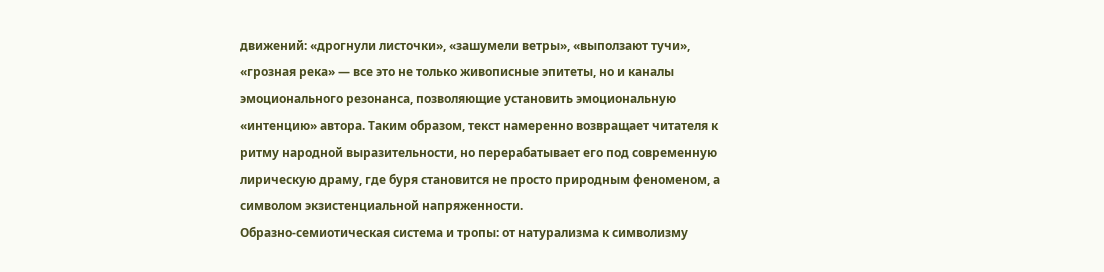движений: «дрогнули листочки», «зашумели ветры», «выползают тучи», «грозная река» — все это не только живописные эпитеты, но и каналы эмоционального резонанса, позволяющие установить эмоциональную «интенцию» автора. Таким образом, текст намеренно возвращает читателя к ритму народной выразительности, но перерабатывает его под современную лирическую драму, где буря становится не просто природным феноменом, а символом экзистенциальной напряженности.
Образно-семиотическая система и тропы: от натурализма к символизму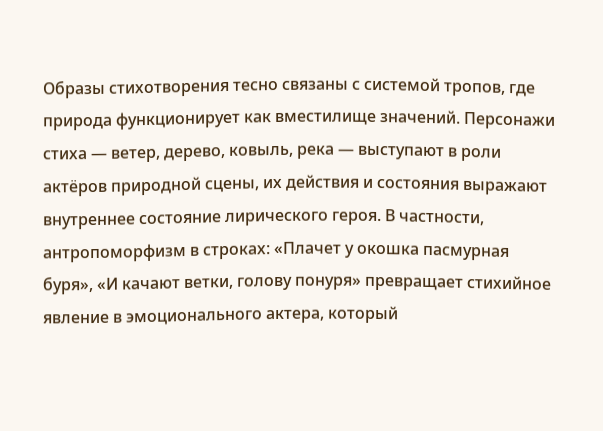Образы стихотворения тесно связаны с системой тропов, где природа функционирует как вместилище значений. Персонажи стиха — ветер, дерево, ковыль, река — выступают в роли актёров природной сцены, их действия и состояния выражают внутреннее состояние лирического героя. В частности, антропоморфизм в строках: «Плачет у окошка пасмурная буря», «И качают ветки, голову понуря» превращает стихийное явление в эмоционального актера, который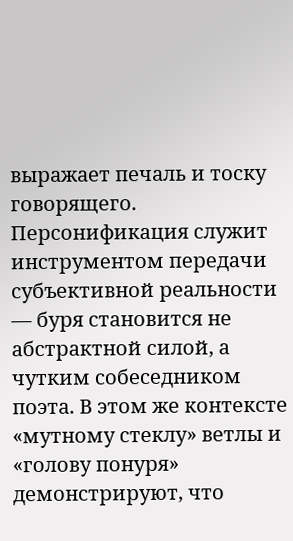выражает печаль и тоску говорящего. Персонификация служит инструментом передачи субъективной реальности — буря становится не абстрактной силой, а чутким собеседником поэта. В этом же контексте «мутному стеклу» ветлы и «голову понуря» демонстрируют, что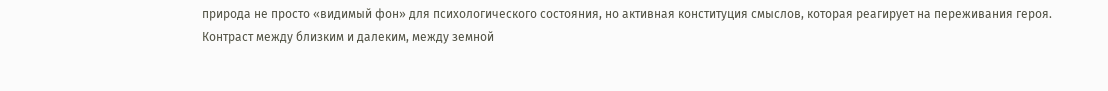природа не просто «видимый фон» для психологического состояния, но активная конституция смыслов, которая реагирует на переживания героя.
Контраст между близким и далеким, между земной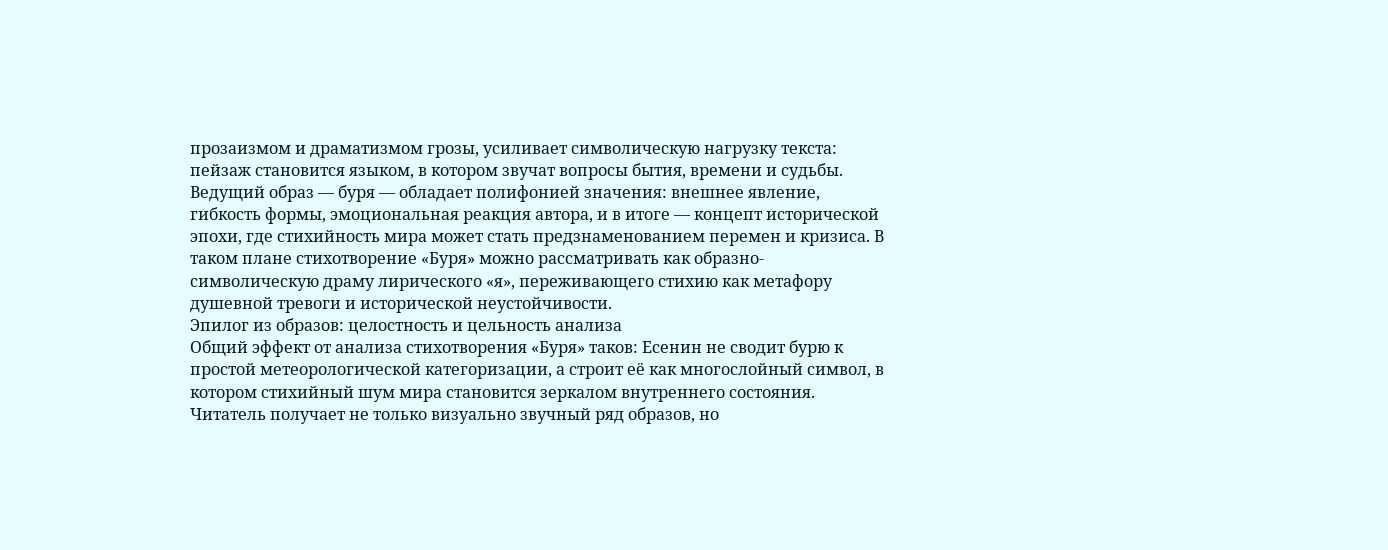прозаизмом и драматизмом грозы, усиливает символическую нагрузку текста: пейзаж становится языком, в котором звучат вопросы бытия, времени и судьбы. Ведущий образ — буря — обладает полифонией значения: внешнее явление, гибкость формы, эмоциональная реакция автора, и в итоге — концепт исторической эпохи, где стихийность мира может стать предзнаменованием перемен и кризиса. В таком плане стихотворение «Буря» можно рассматривать как образно-символическую драму лирического «я», переживающего стихию как метафору душевной тревоги и исторической неустойчивости.
Эпилог из образов: целостность и цельность анализа
Общий эффект от анализа стихотворения «Буря» таков: Есенин не сводит бурю к простой метеорологической категоризации, а строит её как многослойный символ, в котором стихийный шум мира становится зеркалом внутреннего состояния. Читатель получает не только визуально звучный ряд образов, но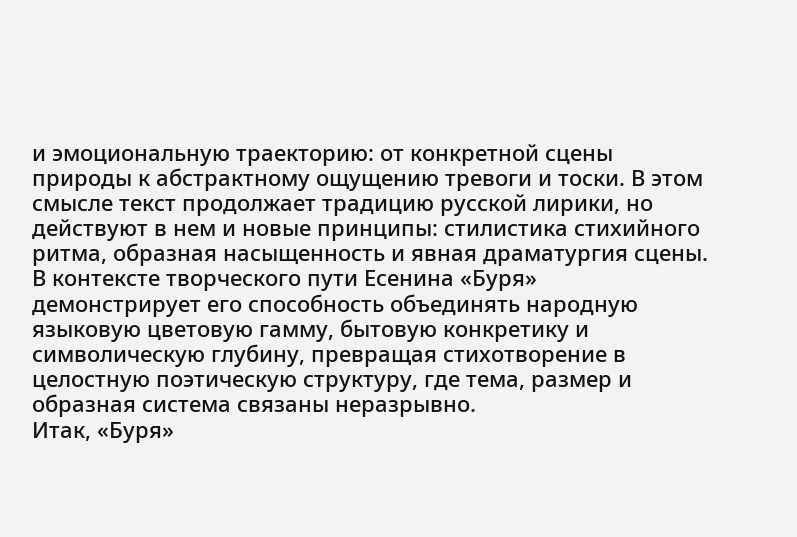и эмоциональную траекторию: от конкретной сцены природы к абстрактному ощущению тревоги и тоски. В этом смысле текст продолжает традицию русской лирики, но действуют в нем и новые принципы: стилистика стихийного ритма, образная насыщенность и явная драматургия сцены. В контексте творческого пути Есенина «Буря» демонстрирует его способность объединять народную языковую цветовую гамму, бытовую конкретику и символическую глубину, превращая стихотворение в целостную поэтическую структуру, где тема, размер и образная система связаны неразрывно.
Итак, «Буря»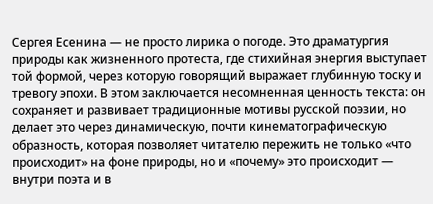Сергея Есенина — не просто лирика о погоде. Это драматургия природы как жизненного протеста, где стихийная энергия выступает той формой, через которую говорящий выражает глубинную тоску и тревогу эпохи. В этом заключается несомненная ценность текста: он сохраняет и развивает традиционные мотивы русской поэзии, но делает это через динамическую, почти кинематографическую образность, которая позволяет читателю пережить не только «что происходит» на фоне природы, но и «почему» это происходит — внутри поэта и в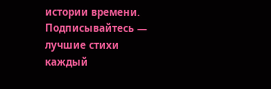истории времени.
Подписывайтесь — лучшие стихи каждый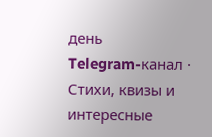день
Telegram-канал · Стихи, квизы и интересные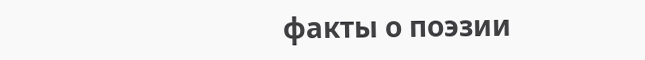факты о поэзии